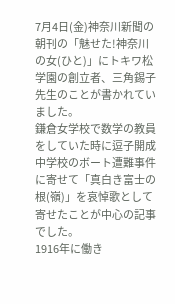7月4日(金)神奈川新聞の朝刊の「魅せた!神奈川の女(ひと)」にトキワ松学園の創立者、三角錫子先生のことが書かれていました。
鎌倉女学校で数学の教員をしていた時に逗子開成中学校のボート遭難事件に寄せて「真白き富士の根(嶺)」を哀悼歌として寄せたことが中心の記事でした。
1916年に働き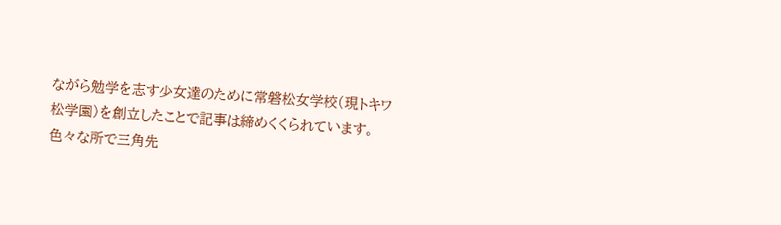ながら勉学を志す少女達のために常磐松女学校(現トキワ松学園)を創立したことで記事は締めくくられています。
色々な所で三角先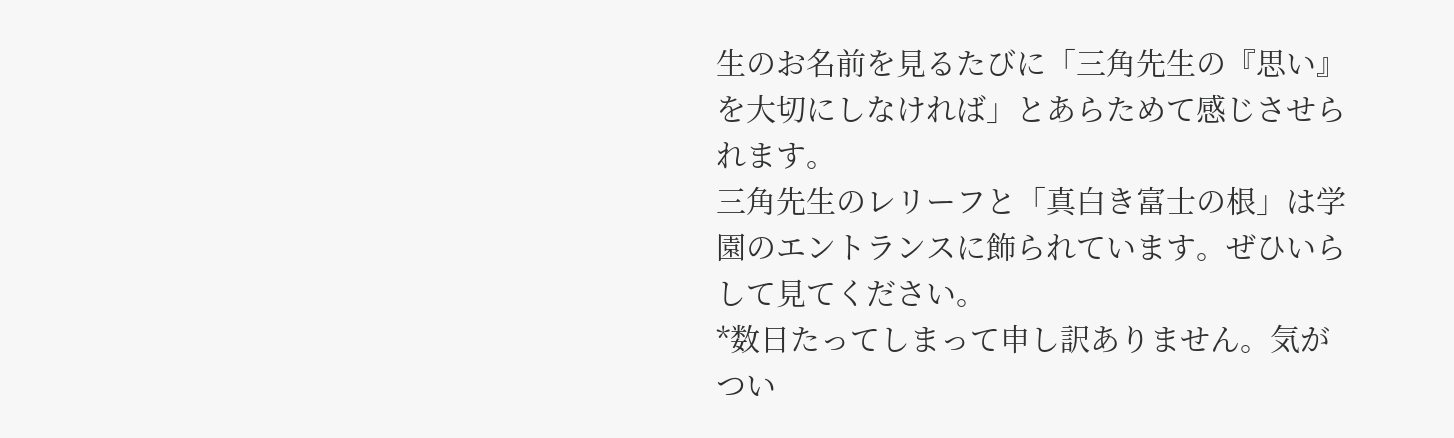生のお名前を見るたびに「三角先生の『思い』を大切にしなければ」とあらためて感じさせられます。
三角先生のレリーフと「真白き富士の根」は学園のエントランスに飾られています。ぜひいらして見てください。
*数日たってしまって申し訳ありません。気がつい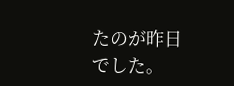たのが昨日でした。